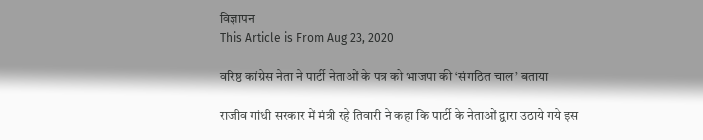विज्ञापन
This Article is From Aug 23, 2020

वरिष्ठ कांग्रेस नेता ने पार्टी नेताओं के पत्र को भाजपा की ‘संगठित चाल’ बताया

राजीव गांधी सरकार में मंत्री रहे तिवारी ने कहा कि पार्टी के नेताओं द्वारा उठाये गये इस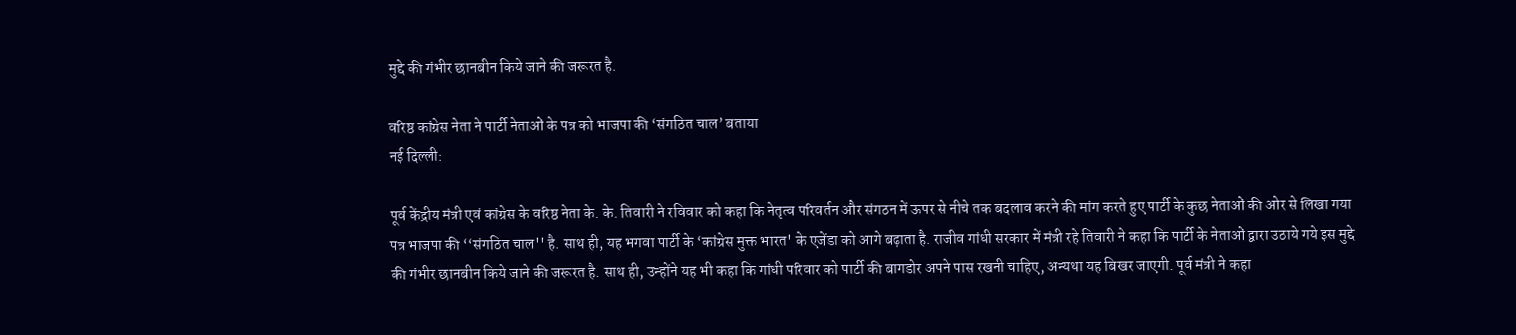मुद्दे की गंभीर छानबीन किये जाने की जरूरत है.

वरिष्ठ कांग्रेस नेता ने पार्टी नेताओं के पत्र को भाजपा की ‘संगठित चाल’ बताया
नई दिल्ली:

पूर्व केंद्रीय मंत्री एवं कांग्रेस के वरिष्ठ नेता के. के. तिवारी ने रविवार को कहा कि नेतृत्व परिवर्तन और संगठन में ऊपर से नीचे तक बदलाव करने की मांग करते हुए पार्टी के कुछ नेताओं की ओर से लिखा गया पत्र भाजपा की ‘‘संगठित चाल'' है. साथ ही, यह भगवा पार्टी के ‘कांग्रेस मुक्त भारत' के एजेंडा को आगे बढ़ाता है. राजीव गांधी सरकार में मंत्री रहे तिवारी ने कहा कि पार्टी के नेताओं द्वारा उठाये गये इस मुद्दे की गंभीर छानबीन किये जाने की जरूरत है. साथ ही, उन्होंने यह भी कहा कि गांधी परिवार को पार्टी की बागडोर अपने पास रखनी चाहिए, अन्यथा यह बिखर जाएगी. पूर्व मंत्री ने कहा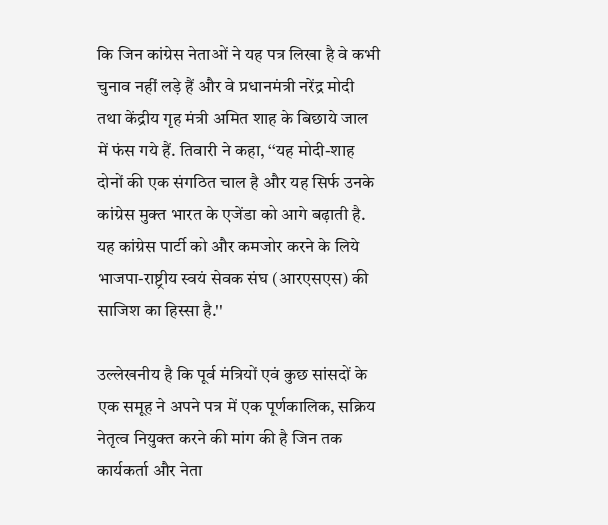कि जिन कांग्रेस नेताओं ने यह पत्र लिखा है वे कभी चुनाव नहीं लड़े हैं और वे प्रधानमंत्री नरेंद्र मोदी तथा केंद्रीय गृह मंत्री अमित शाह के बिछाये जाल में फंस गये हैं. तिवारी ने कहा, ‘‘यह मोदी-शाह दोनों की एक संगठित चाल है और यह सिर्फ उनके कांग्रेस मुक्त भारत के एजेंडा को आगे बढ़ाती है. यह कांग्रेस पार्टी को और कमजोर करने के लिये भाजपा-राष्ट्रीय स्वयं सेवक संघ (आरएसएस) की साजिश का हिस्सा है.''

उल्लेखनीय है कि पूर्व मंत्रियों एवं कुछ सांसदों के एक समूह ने अपने पत्र में एक पूर्णकालिक, सक्रिय नेतृत्व नियुक्त करने की मांग की है जिन तक कार्यकर्ता और नेता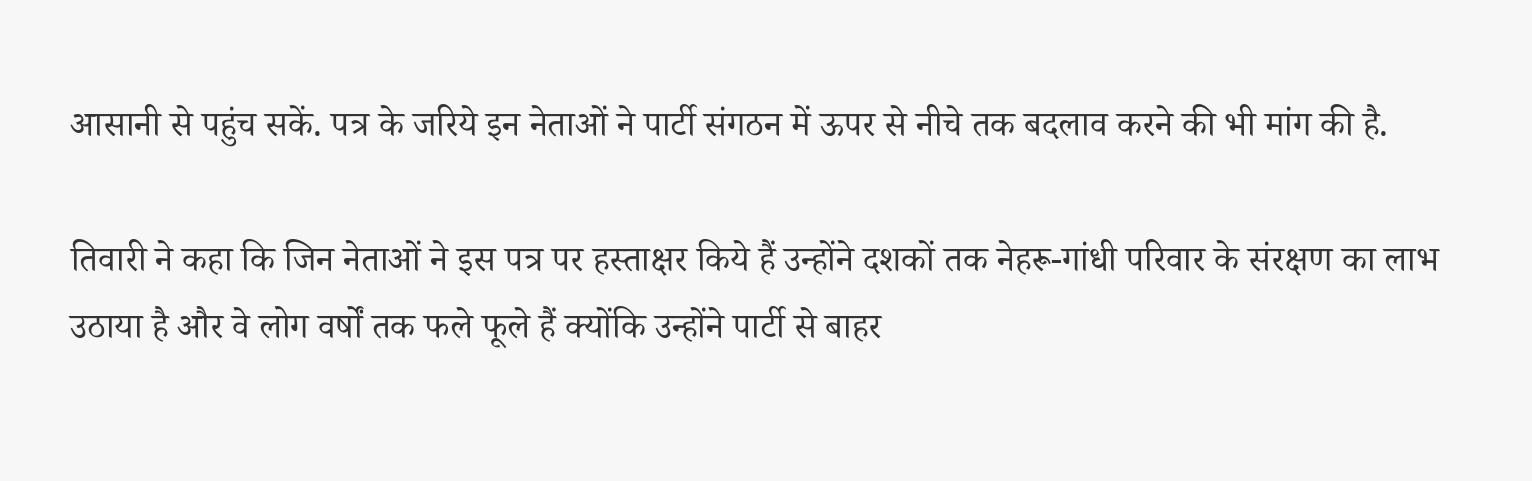आसानी से पहुंच सकें. पत्र के जरिये इन नेताओं ने पार्टी संगठन में ऊपर से नीचे तक बदलाव करने की भी मांग की है.

तिवारी ने कहा कि जिन नेताओं ने इस पत्र पर हस्ताक्षर किये हैं उन्होंने दशकों तक नेहरू-गांधी परिवार के संरक्षण का लाभ उठाया है और वे लोग वर्षों तक फले फूले हैं क्योंकि उन्होंने पार्टी से बाहर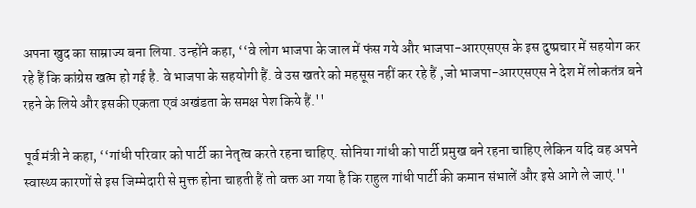अपना खुद का साम्राज्य बना लिया. उन्होंने कहा, ‘‘वे लोग भाजपा के जाल में फंस गये और भाजपा-आरएसएस के इस दुष्प्रचार में सहयोग कर रहे हैं कि कांग्रेस खत्म हो गई है. वे भाजपा के सहयोगी हैं. वे उस खतरे को महसूस नहीं कर रहे हैं ,जो भाजपा-आरएसएस ने देश में लोकतंत्र बने रहने के लिये और इसकी एकता एवं अखंडता के समक्ष पेश किये हैं.''

पूर्व मंत्री ने कहा, ‘‘गांधी परिवार को पार्टी का नेतृत्व करते रहना चाहिए. सोनिया गांधी को पार्टी प्रमुख बने रहना चाहिए लेकिन यदि वह अपने स्वास्थ्य कारणों से इस जिम्मेदारी से मुक्त होना चाहती हैं तो वक्त आ गया है कि राहुल गांधी पार्टी की कमान संभालें और इसे आगे ले जाएं.''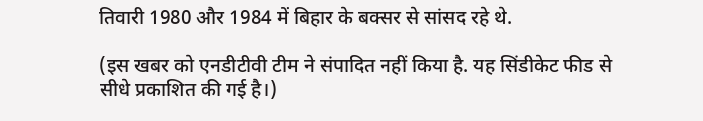तिवारी 1980 और 1984 में बिहार के बक्सर से सांसद रहे थे.

(इस खबर को एनडीटीवी टीम ने संपादित नहीं किया है. यह सिंडीकेट फीड से सीधे प्रकाशित की गई है।)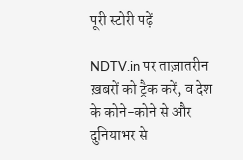पूरी स्टोरी पढ़ें

NDTV.in पर ताज़ातरीन ख़बरों को ट्रैक करें, व देश के कोने-कोने से और दुनियाभर से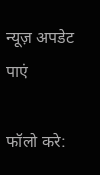न्यूज़ अपडेट पाएं

फॉलो करे: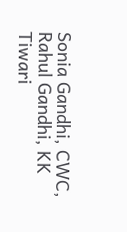Sonia Gandhi, CWC, Rahul Gandhi, KK Tiwari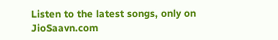Listen to the latest songs, only on JioSaavn.com